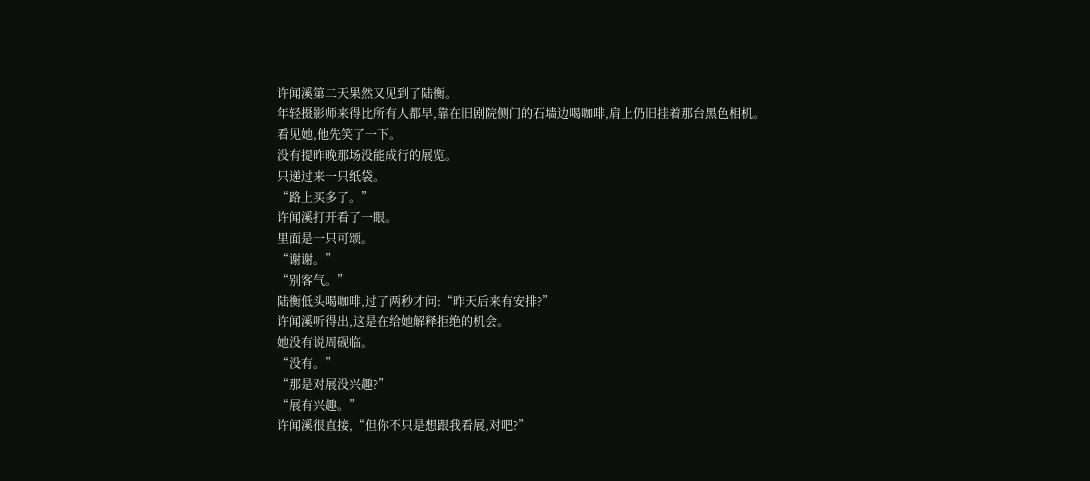许闻溪第二天果然又见到了陆衡。
年轻摄影师来得比所有人都早,靠在旧剧院侧门的石墙边喝咖啡,肩上仍旧挂着那台黑色相机。
看见她,他先笑了一下。
没有提昨晚那场没能成行的展览。
只递过来一只纸袋。
“路上买多了。”
许闻溪打开看了一眼。
里面是一只可颂。
“谢谢。”
“别客气。”
陆衡低头喝咖啡,过了两秒才问:“昨天后来有安排?”
许闻溪听得出,这是在给她解释拒绝的机会。
她没有说周砚临。
“没有。”
“那是对展没兴趣?”
“展有兴趣。”
许闻溪很直接,“但你不只是想跟我看展,对吧?”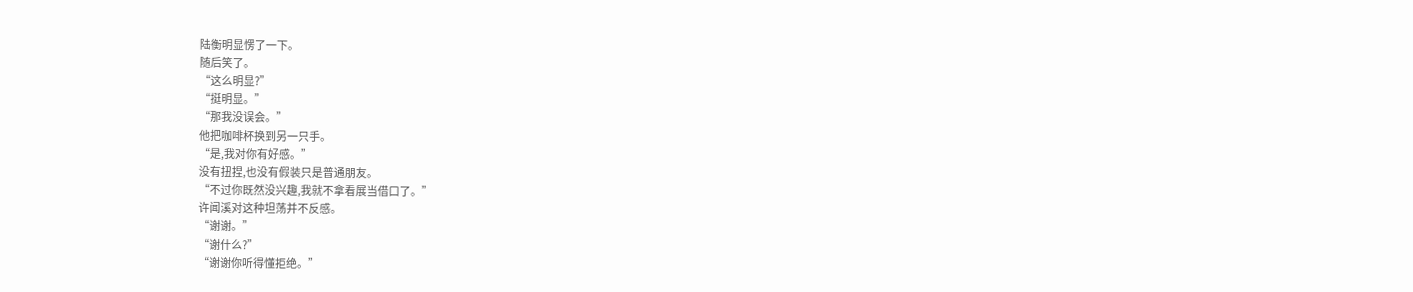陆衡明显愣了一下。
随后笑了。
“这么明显?”
“挺明显。”
“那我没误会。”
他把咖啡杯换到另一只手。
“是,我对你有好感。”
没有扭捏,也没有假装只是普通朋友。
“不过你既然没兴趣,我就不拿看展当借口了。”
许闻溪对这种坦荡并不反感。
“谢谢。”
“谢什么?”
“谢谢你听得懂拒绝。”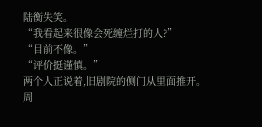陆衡失笑。
“我看起来很像会死缠烂打的人?”
“目前不像。”
“评价挺谨慎。”
两个人正说着,旧剧院的侧门从里面推开。
周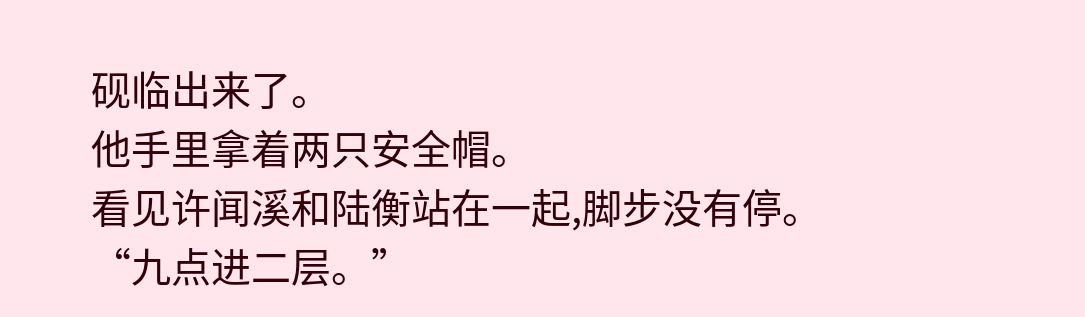砚临出来了。
他手里拿着两只安全帽。
看见许闻溪和陆衡站在一起,脚步没有停。
“九点进二层。”